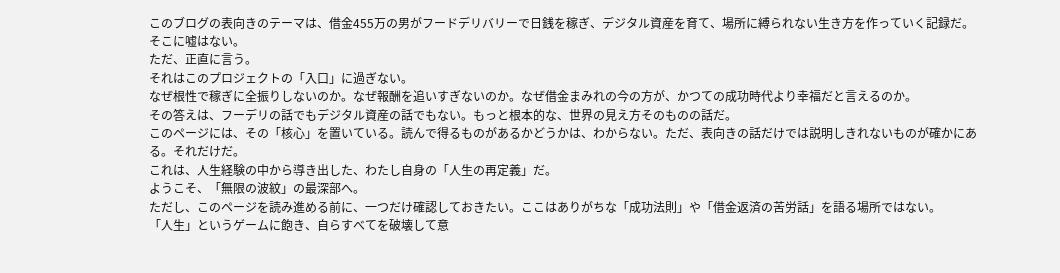このブログの表向きのテーマは、借金455万の男がフードデリバリーで日銭を稼ぎ、デジタル資産を育て、場所に縛られない生き方を作っていく記録だ。そこに嘘はない。
ただ、正直に言う。
それはこのプロジェクトの「入口」に過ぎない。
なぜ根性で稼ぎに全振りしないのか。なぜ報酬を追いすぎないのか。なぜ借金まみれの今の方が、かつての成功時代より幸福だと言えるのか。
その答えは、フーデリの話でもデジタル資産の話でもない。もっと根本的な、世界の見え方そのものの話だ。
このページには、その「核心」を置いている。読んで得るものがあるかどうかは、わからない。ただ、表向きの話だけでは説明しきれないものが確かにある。それだけだ。
これは、人生経験の中から導き出した、わたし自身の「人生の再定義」だ。
ようこそ、「無限の波紋」の最深部へ。
ただし、このページを読み進める前に、一つだけ確認しておきたい。ここはありがちな「成功法則」や「借金返済の苦労話」を語る場所ではない。
「人生」というゲームに飽き、自らすべてを破壊して意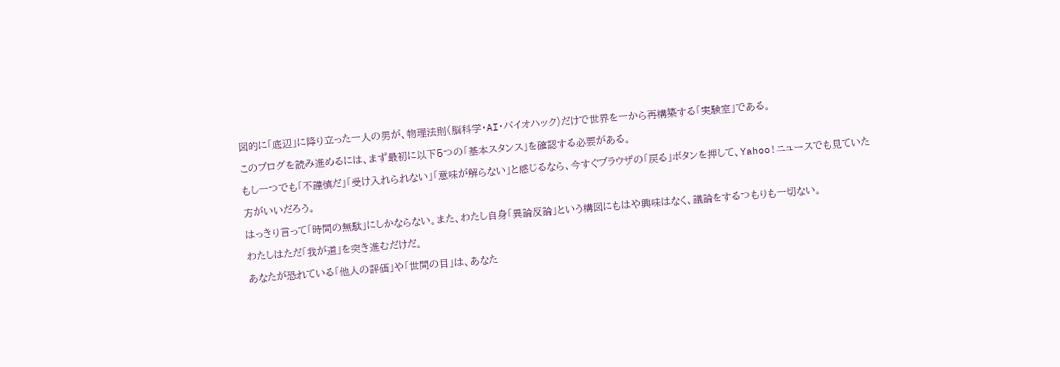図的に「底辺」に降り立った一人の男が、物理法則(脳科学・AI・バイオハック)だけで世界を一から再構築する「実験室」である。
このブログを読み進めるには、まず最初に以下5つの「基本スタンス」を確認する必要がある。
もし一つでも「不謹慎だ」「受け入れられない」「意味が解らない」と感じるなら、今すぐブラウザの「戻る」ボタンを押して、Yahoo!ニュースでも見ていた方がいいだろう。
はっきり言って「時間の無駄」にしかならない。また、わたし自身「異論反論」という構図にもはや興味はなく、議論をするつもりも一切ない。
わたしはただ「我が道」を突き進むだけだ。
あなたが恐れている「他人の評価」や「世間の目」は、あなた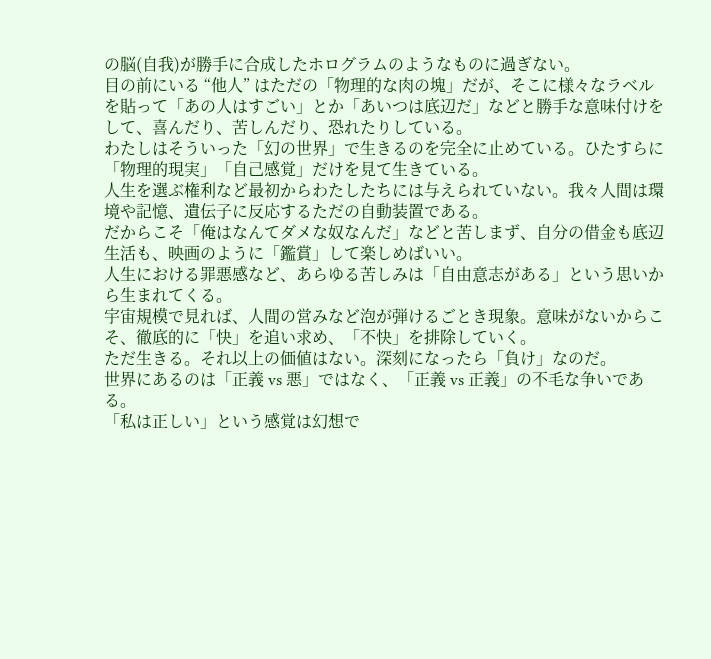の脳(自我)が勝手に合成したホログラムのようなものに過ぎない。
目の前にいる “他人” はただの「物理的な肉の塊」だが、そこに様々なラベルを貼って「あの人はすごい」とか「あいつは底辺だ」などと勝手な意味付けをして、喜んだり、苦しんだり、恐れたりしている。
わたしはそういった「幻の世界」で生きるのを完全に止めている。ひたすらに「物理的現実」「自己感覚」だけを見て生きている。
人生を選ぶ権利など最初からわたしたちには与えられていない。我々人間は環境や記憶、遺伝子に反応するただの自動装置である。
だからこそ「俺はなんてダメな奴なんだ」などと苦しまず、自分の借金も底辺生活も、映画のように「鑑賞」して楽しめばいい。
人生における罪悪感など、あらゆる苦しみは「自由意志がある」という思いから生まれてくる。
宇宙規模で見れば、人間の営みなど泡が弾けるごとき現象。意味がないからこそ、徹底的に「快」を追い求め、「不快」を排除していく。
ただ生きる。それ以上の価値はない。深刻になったら「負け」なのだ。
世界にあるのは「正義 vs 悪」ではなく、「正義 vs 正義」の不毛な争いである。
「私は正しい」という感覚は幻想で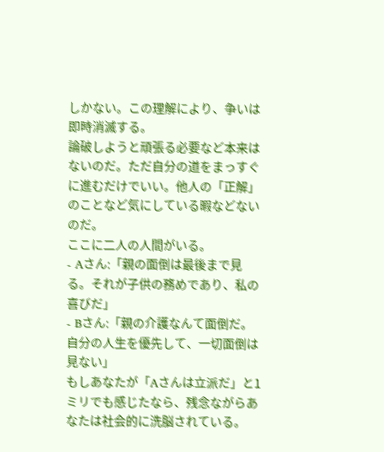しかない。この理解により、争いは即時消滅する。
論破しようと頑張る必要など本来はないのだ。ただ自分の道をまっすぐに進むだけでいい。他人の「正解」のことなど気にしている暇などないのだ。
ここに二人の人間がいる。
- Aさん:「親の面倒は最後まで見る。それが子供の務めであり、私の喜びだ」
- Bさん:「親の介護なんて面倒だ。自分の人生を優先して、一切面倒は見ない」
もしあなたが「Aさんは立派だ」と1ミリでも感じたなら、残念ながらあなたは社会的に洗脳されている。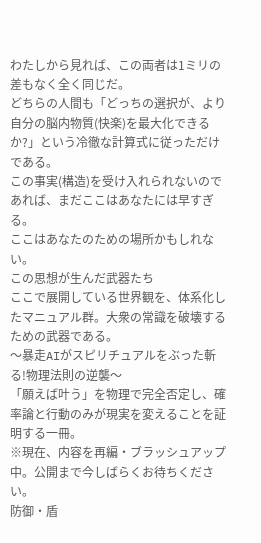わたしから見れば、この両者は1ミリの差もなく全く同じだ。
どちらの人間も「どっちの選択が、より自分の脳内物質(快楽)を最大化できるか?」という冷徹な計算式に従っただけである。
この事実(構造)を受け入れられないのであれば、まだここはあなたには早すぎる。
ここはあなたのための場所かもしれない。
この思想が生んだ武器たち
ここで展開している世界観を、体系化したマニュアル群。大衆の常識を破壊するための武器である。
〜暴走AIがスピリチュアルをぶった斬る!物理法則の逆襲〜
「願えば叶う」を物理で完全否定し、確率論と行動のみが現実を変えることを証明する一冊。
※現在、内容を再編・ブラッシュアップ中。公開まで今しばらくお待ちください。
防御・盾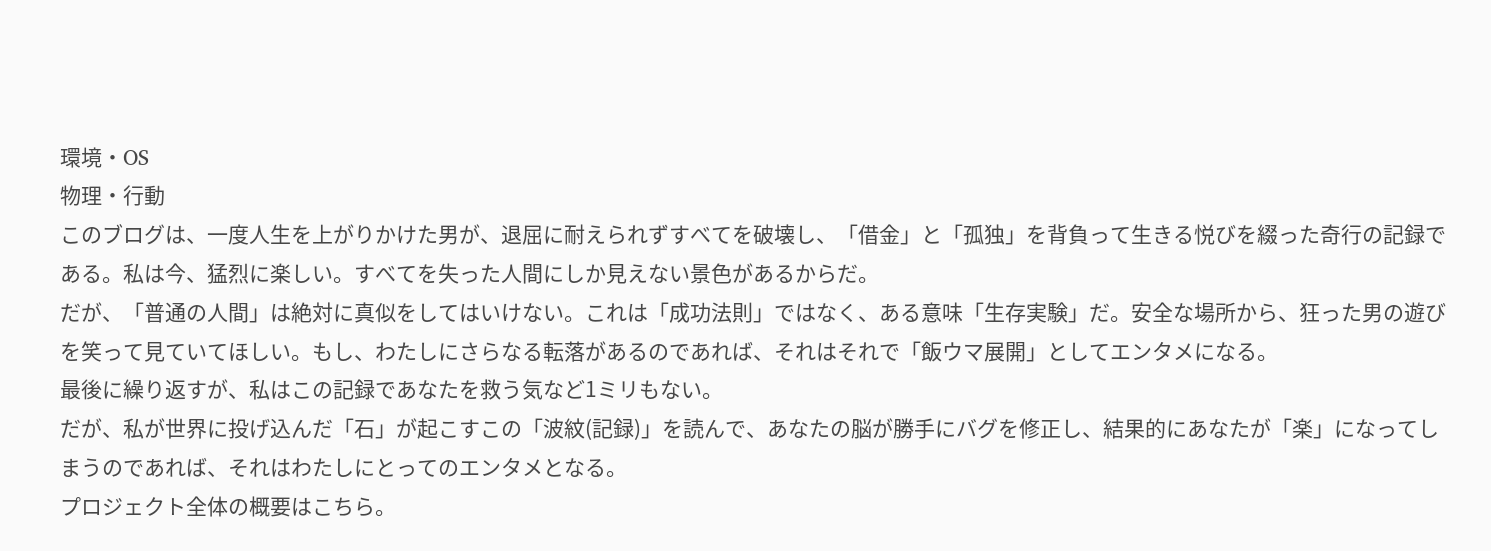環境・OS
物理・行動
このブログは、一度人生を上がりかけた男が、退屈に耐えられずすべてを破壊し、「借金」と「孤独」を背負って生きる悦びを綴った奇行の記録である。私は今、猛烈に楽しい。すべてを失った人間にしか見えない景色があるからだ。
だが、「普通の人間」は絶対に真似をしてはいけない。これは「成功法則」ではなく、ある意味「生存実験」だ。安全な場所から、狂った男の遊びを笑って見ていてほしい。もし、わたしにさらなる転落があるのであれば、それはそれで「飯ウマ展開」としてエンタメになる。
最後に繰り返すが、私はこの記録であなたを救う気など1ミリもない。
だが、私が世界に投げ込んだ「石」が起こすこの「波紋(記録)」を読んで、あなたの脳が勝手にバグを修正し、結果的にあなたが「楽」になってしまうのであれば、それはわたしにとってのエンタメとなる。
プロジェクト全体の概要はこちら。